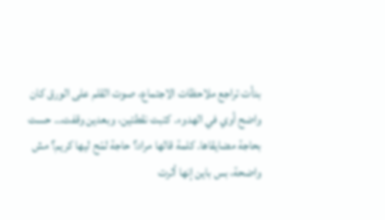بدأت تراجع ملاحظات الاجتماع، صوت القلم على الورق كان واضح أوي في الهدوء. كتبت نقطتين، وبعدين وقفت… حست بحاجة مضايقاها. كلمة قالها مراد؟ حاجة لمّح ليها كريم؟ مش واضحة، بس باين إنها أثرت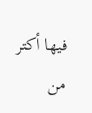فيها أكتر من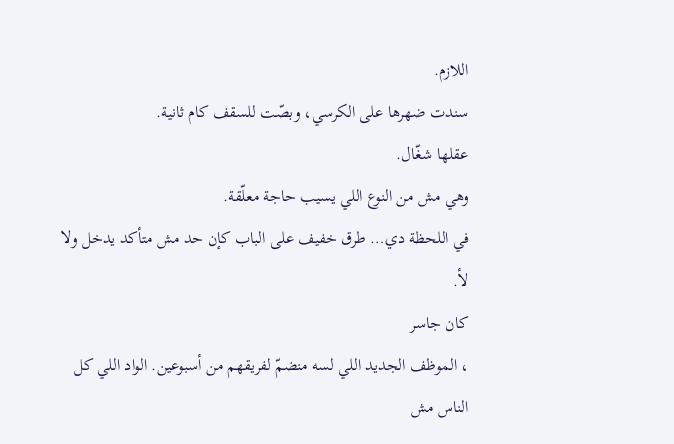اللازم.
سندت ضهرها على الكرسي، وبصّت للسقف كام ثانية.
عقلها شغّال.
وهي مش من النوع اللي يسيب حاجة معلّقة.
في اللحظة دي… طرق خفيف على الباب كإن حد مش متأكد يدخل ولا لأ.
كان جاسر
، الموظف الجديد اللي لسه منضمّ لفريقهم من أسبوعين. الواد اللي كل الناس مش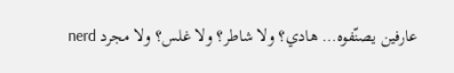عارفين يصنّفوه… هادي؟ ولا شاطر؟ ولا غلس؟ ولا مجرد nerd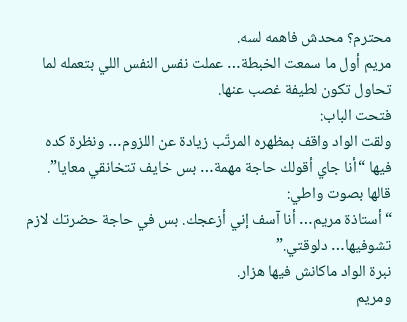محترم؟ محدش فاهمه لسه.
مريم أول ما سمعت الخبطة… عملت نفس النفس اللي بتعمله لما تحاول تكون لطيفة غصب عنها.
فتحت الباب:
ولقت الواد واقف بمظهره المرتّب زيادة عن اللزوم… ونظرة كده فيها “أنا جاي أقولك حاجة مهمة… بس خايف تتخانقي معايا”.
قالها بصوت واطي:
“أستاذة مريم… أنا آسف إني أزعجك. بس في حاجة حضرتك لازم تشوفيها… دلوقتي.”
نبرة الواد ماكانش فيها هزار.
ومريم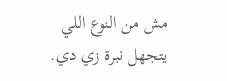مش من النوع اللي يتجهل نبرة زي دي.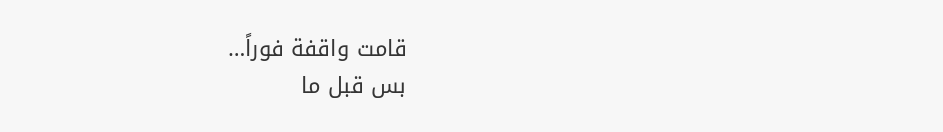قامت واقفة فوراً…
بس قبل ما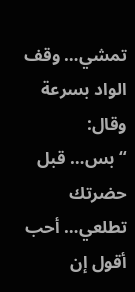تمشي… وقف الواد بسرعة وقال:
“بس… قبل حضرتك تطلعي… أحب أقول إن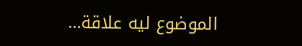الموضوع ليه علاقة…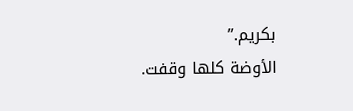بكريم.”
الأوضة كلها وقفت.